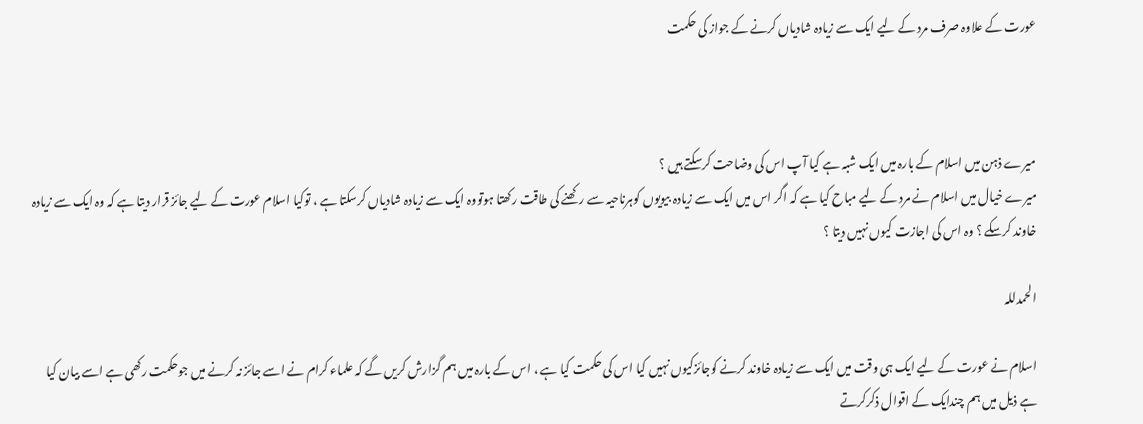عورت کے علاوہ صرف مرد کے لیے ایک سے زيادہ شادیاں کرنے کے جواز کی حکمت



میرے ذہن میں اسلام کے بارہ میں ایک شبہ ہے کیا آپ اس کی وضاحت کرسکتے ہيں ؟
میرے خیال میں اسلام نے مرد کے لیے مباح کیا ہے کہ اگر اس میں ایک سے زيادہ بیویوں کوہرناحیہ سے رکھنے کی طاقت رکھتا ہوتووہ ایک سے زيادہ شادیاں کرسکتا ہے ، توکیا اسلام عورت کے لیے جائز قرار دیتا ہے کہ وہ ایک سے زيادہ خاوند کرسکے ؟ وہ اس کی اجازت کیوں نہیں دیتا ؟

الحمدللہ

اسلام نے عورت کے لیے ایک ہی وقت میں ایک سے زيادہ خاوند کرنے کوجائزکیوں نہیں کیا اس کی حکمت کیا ہے ، اس کے بارہ میں ہم گزارش کريں گے کہ علماء کرام نے اسے جائز نہ کرنے میں جوحکمت رکھی ہے اسے بیان کیا ہے ذیل میں ہم چندایک کے اقوال ذکرکرتے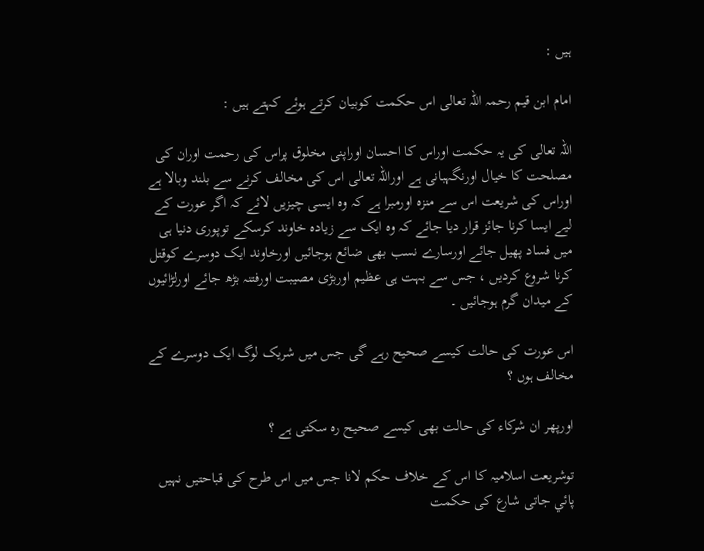ہیں :

امام ابن قیم رحمہ اللہ تعالی اس حکمت کوبیان کرتے ہوئے کہتے ہیں :

اللہ تعالی کی یہ حکمت اوراس کا احسان اوراپنی مخلوق پراس کی رحمت اوران کی مصلحت کا خیال اورنگہبانی ہے اوراللہ تعالی اس کی مخالف کرنے سے بلند وبالا ہے اوراس کی شریعت اس سے منزہ اورمبرا ہے کہ وہ ایسی چيزیں لائے کہ اگر عورت کے لیے ایسا کرنا جائز قرار دیا جائے کہ وہ ایک سے زيادہ خاوند کرسکے توپوری دنیا ہی میں فساد پھیل جائے اورسارے نسب بھی ضائع ہوجائيں اورخاوند ایک دوسرے کوقتل کرنا شروع کردیں ، جس سے بہت ہی عظیم اوربڑی مصیبت اورفتنہ بڑھ جائے اورلڑائيوں کے میدان گرم ہوجائيں ۔

اس عورت کی حالت کیسے صحیح رہے گی جس میں شریک لوگ ایک دوسرے کے مخالف ہوں ؟

اورپھر ان شرکاء کی حالت بھی کیسے صحیح رہ سکتی ہے ؟

توشریعت اسلامیہ کا اس کے خلاف حکم لانا جس میں اس طرح کی قباحتیں نہیں پائي جاتی شارع کی حکمت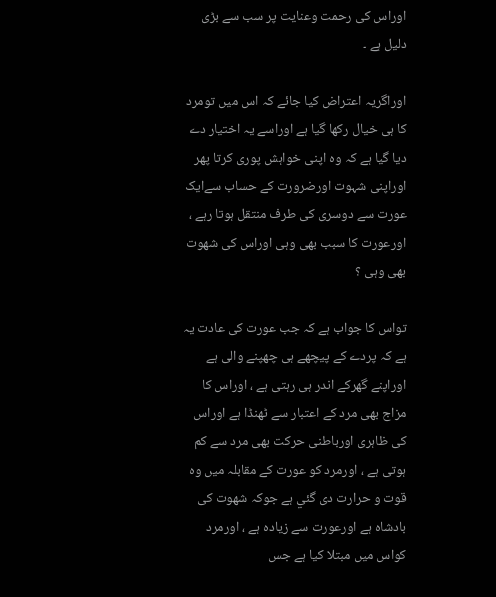اوراس کی رحمت وعنایت پر سب سے بڑی دلیل ہے ۔

اوراگریہ اعتراض کیا جائے کہ اس میں تومرد کا ہی خیال رکھا گیا ہے اوراسے یہ اختیار دے دیا گيا ہے کہ وہ اپنی خواہش پوری کرتا پھر اوراپنی شہوت اورضرورت کے حساب سےایک عورت سے دوسری کی طرف منتقل ہوتا رہے ، اورعورت کا سبب بھی وہی اوراس کی شھوت بھی وہی ؟

تواس کا جواب ہے کہ جب عورت کی عادت یہ ہے کہ پردے کے پیچھے ہی چھپنے والی ہے اوراپنے گھرکے اندر ہی رہتی ہے ، اوراس کا مزاج بھی مرد کے اعتبار سے ٹھنڈا ہے اوراس کی ظاہری اورباطنی حرکت بھی مرد سے کم ہوتی ہے ، اورمرد کو عورت کے مقابلہ میں وہ قوت و حرارت دی گئي ہے جوکہ شھوت کی بادشاہ ہے اورعورت سے زيادہ ہے ، اورمرد کواس میں مبتلا کیا ہے جس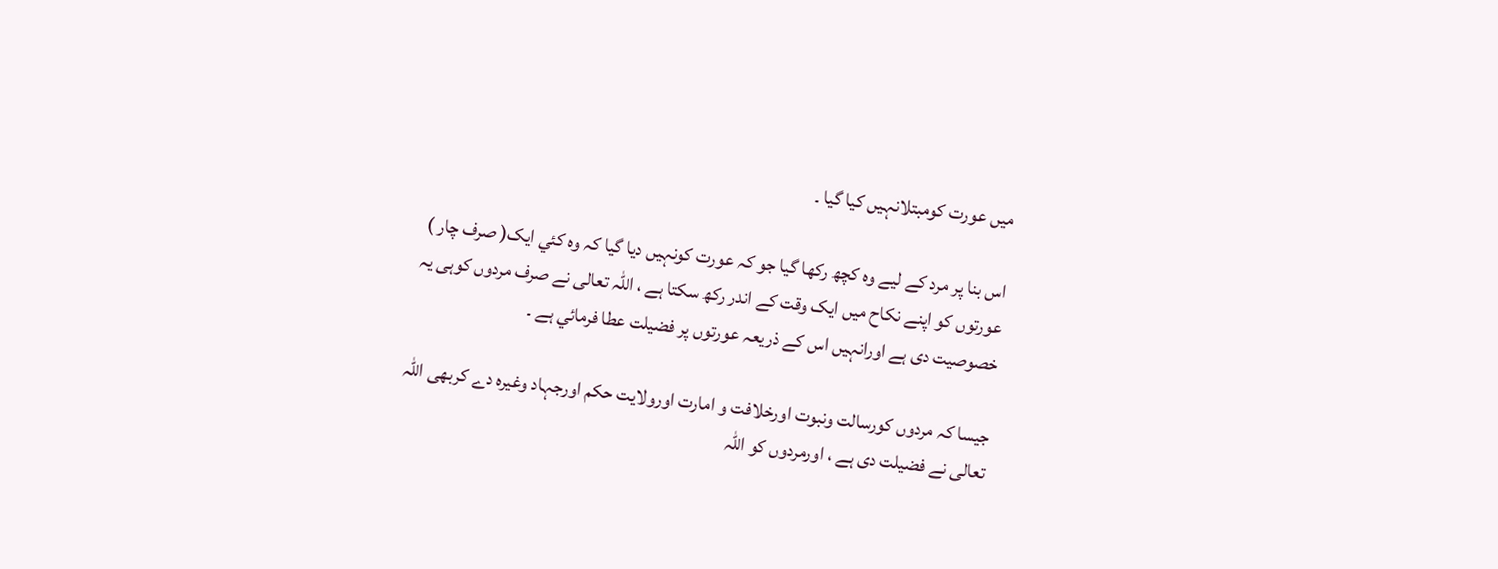میں عورت کومبتلانہیں کیا گیا ۔

اس بنا پر مرد کے لیے وہ کچھ رکھا گیا جو کہ عورت کونہيں دیا گیا کہ وہ کئي ایک( صرف چار ) عورتوں کو اپنے نکاح میں ایک وقت کے اندر رکھ سکتا ہے ، اللہ تعالی نے صرف مردوں کوہی یہ خصوصیت دی ہے اورانہیں اس کے ذریعہ عورتوں پر فضیلت عطا فرمائي ہے ۔

جیسا کہ مردوں کورسالت ونبوت اورخلافت و امارت اورولایت حکم اورجہاد وغیرہ دے کربھی اللہ تعالی نے فضیلت دی ہے ، اورمردوں کو اللہ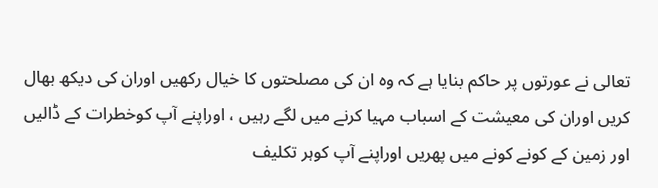تعالی نے عورتوں پر حاکم بنایا ہے کہ وہ ان کی مصلحتوں کا خیال رکھیں اوران کی دیکھ بھال کریں اوران کی معیشت کے اسباب مہیا کرنے میں لگے رہیں ، اوراپنے آپ کوخطرات کے ڈالیں اور زمین کے کونے کونے میں پھریں اوراپنے آپ کوہر تکلیف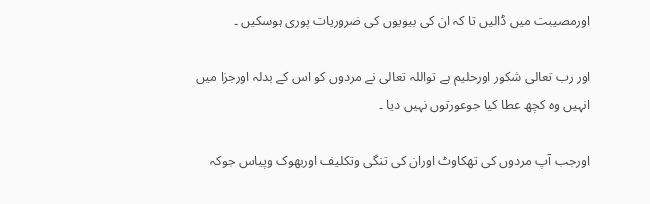اورمصیبت میں ڈالیں تا کہ ان کی بیویوں کی ضروریات پوری ہوسکیں ۔

اور رب تعالی شکور اورحلیم ہے تواللہ تعالی نے مردوں کو اس کے بدلہ اورجزا میں انہیں وہ کچھ عطا کیا جوعورتوں نہیں دیا ۔

اورجب آپ مردوں کی تھکاوٹ اوران کی تنگی وتکلیف اوربھوک وپیاس جوکہ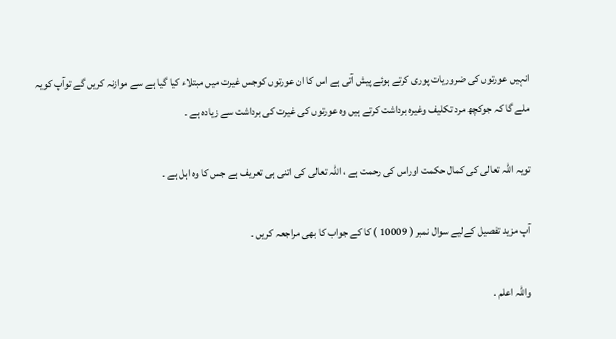انہيں عورتوں کی ضروریات پوری کرتے ہوئے پیش آتی ہے اس کا ان عورتوں کوجس غیرت میں مبتلاء کیا گيا ہے سے موازنہ کريں گے توآپ کویہ ملے گا کہ جوکچھ مرد تکلیف وغیرہ برداشت کرتے ہیں وہ عورتوں کی غیرت کی برداشت سے زيادہ ہے ۔

تویہ اللہ تعالی کی کمال حکمت اوراس کی رحمت ہے ، اللہ تعالی کی اتنی ہی تعریف ہے جس کا وہ اہل ہے ۔

آپ مزید تفصیل کےلیے سوال نمبر ( 10009 ) کا کے جواب کا بھی مراجعہ کریں ۔

واللہ اعلم .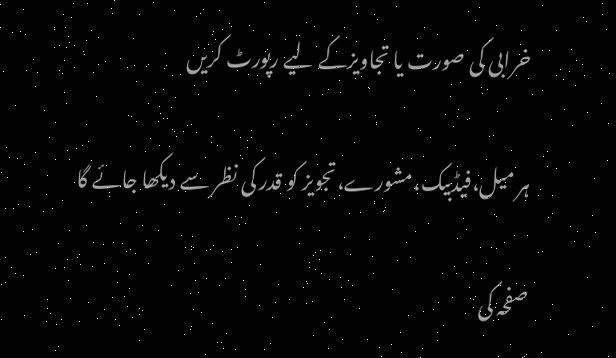خرابی کی صورت یا تجاویزکے لیے رپورٹ کریں

ہر میل،فیڈبیک،مشورے،تجویز کو قدر کی نظر سے دیکھا جائے گا

صفحہ کی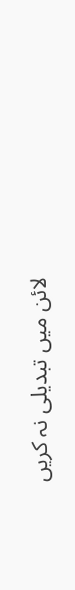لائن میں تبدیلی نہ کریں